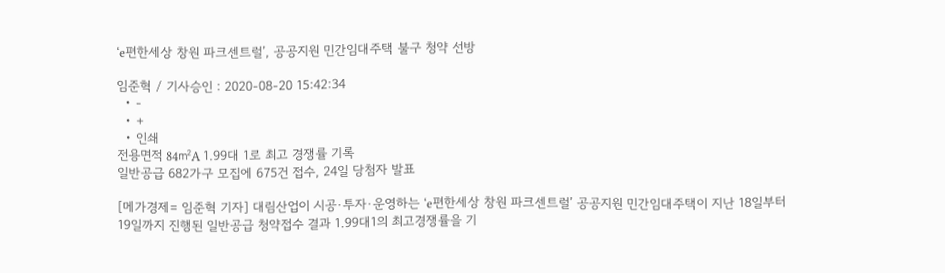‘e편한세상 창원 파크센트럴’, 공공지원 민간임대주택 불구 청약 선방

임준혁 / 기사승인 : 2020-08-20 15:42:34
  • -
  • +
  • 인쇄
전용면적 84㎡A 1.99대 1로 최고 경쟁률 기록
일반공급 682가구 모집에 675건 접수, 24일 당첨자 발표

[메가경제= 임준혁 기자] 대림산업이 시공·투자·운영하는 ‘e편한세상 창원 파크센트럴’ 공공지원 민간임대주택이 지난 18일부터 19일까지 진행된 일반공급 청약접수 결과 1.99대1의 최고경쟁률을 기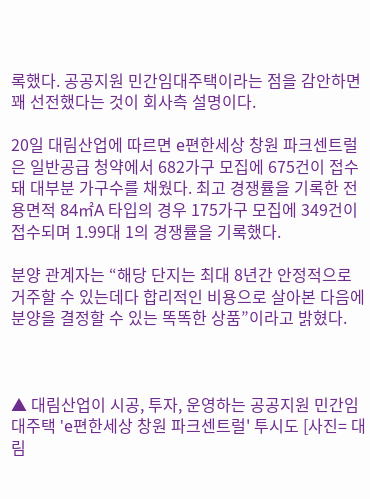록했다. 공공지원 민간임대주택이라는 점을 감안하면 꽤 선전했다는 것이 회사측 설명이다.

20일 대림산업에 따르면 e편한세상 창원 파크센트럴은 일반공급 청약에서 682가구 모집에 675건이 접수돼 대부분 가구수를 채웠다. 최고 경쟁률을 기록한 전용면적 84㎡A 타입의 경우 175가구 모집에 349건이 접수되며 1.99대 1의 경쟁률을 기록했다.

분양 관계자는 “해당 단지는 최대 8년간 안정적으로 거주할 수 있는데다 합리적인 비용으로 살아본 다음에 분양을 결정할 수 있는 똑똑한 상품”이라고 밝혔다.



▲ 대림산업이 시공, 투자, 운영하는 공공지원 민간임대주택 'e편한세상 창원 파크센트럴' 투시도 [사진= 대림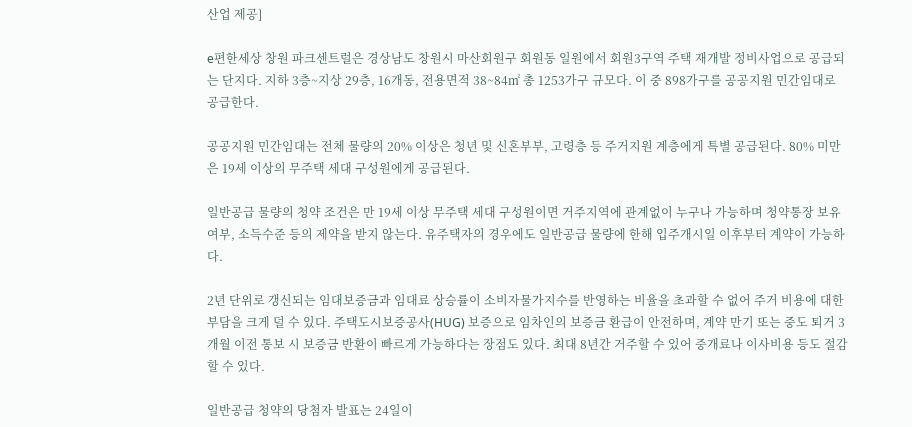산업 제공]

e편한세상 창원 파크센트럴은 경상남도 창원시 마산회원구 회원동 일원에서 회원3구역 주택 재개발 정비사업으로 공급되는 단지다. 지하 3층~지상 29층, 16개동, 전용면적 38~84㎡ 총 1253가구 규모다. 이 중 898가구를 공공지원 민간임대로 공급한다.

공공지원 민간임대는 전체 물량의 20% 이상은 청년 및 신혼부부, 고령층 등 주거지원 계층에게 특별 공급된다. 80% 미만은 19세 이상의 무주택 세대 구성원에게 공급된다.

일반공급 물량의 청약 조건은 만 19세 이상 무주택 세대 구성원이면 거주지역에 관계없이 누구나 가능하며 청약통장 보유 여부, 소득수준 등의 제약을 받지 않는다. 유주택자의 경우에도 일반공급 물량에 한해 입주개시일 이후부터 계약이 가능하다.

2년 단위로 갱신되는 임대보증금과 임대료 상승률이 소비자물가지수를 반영하는 비율을 초과할 수 없어 주거 비용에 대한 부담을 크게 덜 수 있다. 주택도시보증공사(HUG) 보증으로 임차인의 보증금 환급이 안전하며, 계약 만기 또는 중도 퇴거 3개월 이전 통보 시 보증금 반환이 빠르게 가능하다는 장점도 있다. 최대 8년간 거주할 수 있어 중개료나 이사비용 등도 절감할 수 있다.

일반공급 청약의 당첨자 발표는 24일이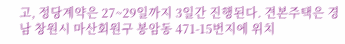고, 정당계약은 27~29일까지 3일간 진행된다. 견본주택은 경남 창원시 마산회원구 봉암동 471-15번지에 위치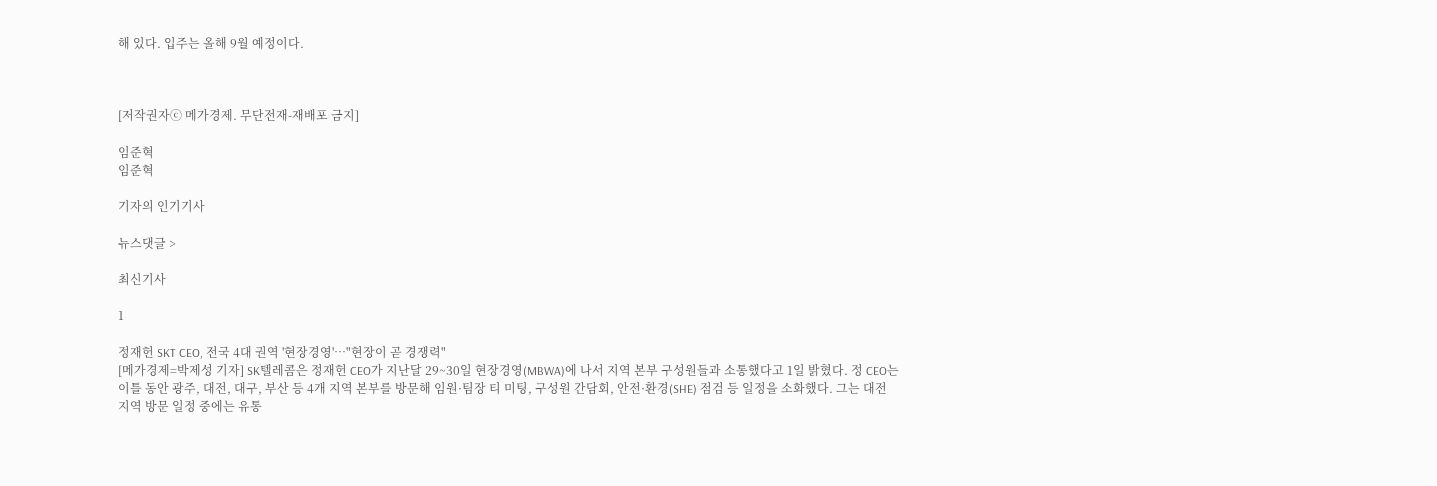해 있다. 입주는 올해 9월 예정이다.



[저작권자ⓒ 메가경제. 무단전재-재배포 금지]

임준혁
임준혁

기자의 인기기사

뉴스댓글 >

최신기사

1

정재헌 SKT CEO, 전국 4대 권역 '현장경영'…"현장이 곧 경쟁력"
[메가경제=박제성 기자] SK텔레콤은 정재헌 CEO가 지난달 29~30일 현장경영(MBWA)에 나서 지역 본부 구성원들과 소통했다고 1일 밝혔다. 정 CEO는 이틀 동안 광주, 대전, 대구, 부산 등 4개 지역 본부를 방문해 임원·팀장 티 미팅, 구성원 간담회, 안전·환경(SHE) 점검 등 일정을 소화했다. 그는 대전 지역 방문 일정 중에는 유통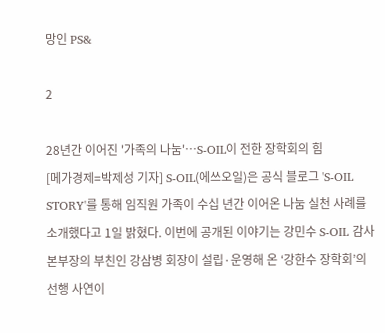망인 PS&

2

28년간 이어진 '가족의 나눔'…S-OIL이 전한 장학회의 힘
[메가경제=박제성 기자] S-OIL(에쓰오일)은 공식 블로그 'S-OIL STORY'를 통해 임직원 가족이 수십 년간 이어온 나눔 실천 사례를 소개했다고 1일 밝혔다. 이번에 공개된 이야기는 강민수 S-OIL 감사 본부장의 부친인 강삼병 회장이 설립·운영해 온 ‘강한수 장학회’의 선행 사연이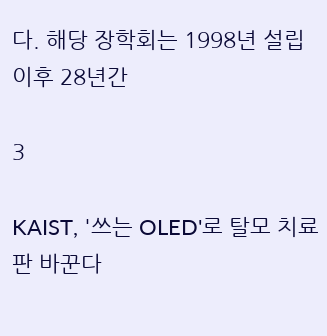다. 해당 장학회는 1998년 설립 이후 28년간

3

KAIST, '쓰는 OLED'로 탈모 치료 판 바꾼다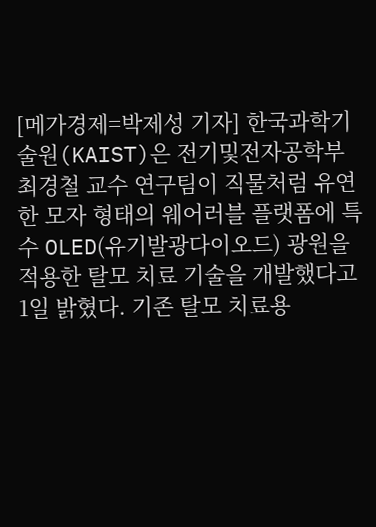[메가경제=박제성 기자] 한국과학기술원(KAIST)은 전기및전자공학부 최경철 교수 연구팀이 직물처럼 유연한 모자 형태의 웨어러블 플랫폼에 특수 OLED(유기발광다이오드) 광원을 적용한 탈모 치료 기술을 개발했다고 1일 밝혔다. 기존 탈모 치료용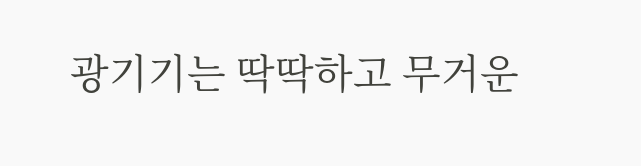광기기는 딱딱하고 무거운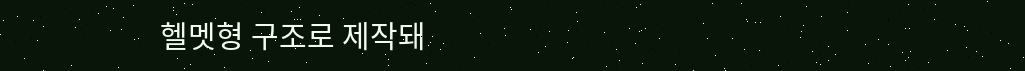헬멧형 구조로 제작돼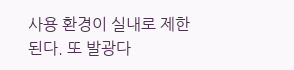사용 환경이 실내로 제한된다. 또 발광다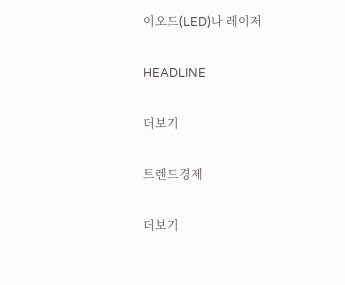이오드(LED)나 레이저

HEADLINE

더보기

트렌드경제

더보기